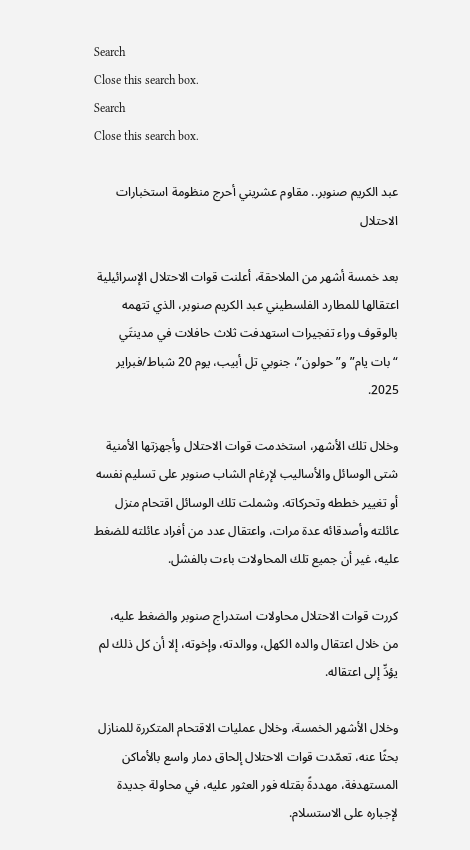Search
Close this search box.
Search
Close this search box.

عبد الكريم صنوبر.. مقاوم عشريني أحرج منظومة استخبارات الاحتلال

بعد خمسة أشهر من الملاحقة، أعلنت قوات الاحتلال الإسرائيلية اعتقالها للمطارد الفلسطيني عبد الكريم صنوبر، الذي تتهمه بالوقوف وراء تفجيرات استهدفت ثلاث حافلات في مدينتَي “بات يام” و”حولون”، جنوبي تل أبيب، يوم 20 شباط/فبراير 2025.

وخلال تلك الأشهر، استخدمت قوات الاحتلال وأجهزتها الأمنية شتى الوسائل والأساليب لإرغام الشاب صنوبر على تسليم نفسه أو تغيير خططه وتحركاته. وشملت تلك الوسائل اقتحام منزل عائلته وأصدقائه عدة مرات، واعتقال عدد من أفراد عائلته للضغط عليه، غير أن جميع تلك المحاولات باءت بالفشل.

كررت قوات الاحتلال محاولات استدراج صنوبر والضغط عليه، من خلال اعتقال والده الكهل، ووالدته، وإخوته، إلا أن كل ذلك لم يؤدِّ إلى اعتقاله.

وخلال الأشهر الخمسة، وخلال عمليات الاقتحام المتكررة للمنازل بحثًا عنه، تعمّدت قوات الاحتلال إلحاق دمار واسع بالأماكن المستهدفة، مهددةً بقتله فور العثور عليه، في محاولة جديدة لإجباره على الاستسلام.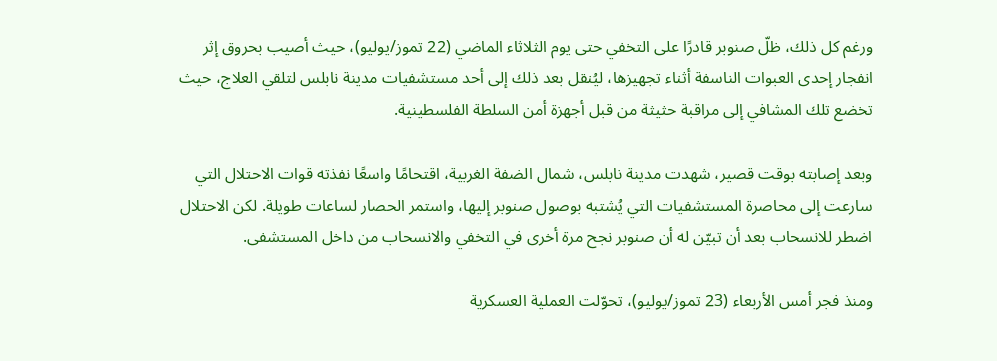ورغم كل ذلك، ظلّ صنوبر قادرًا على التخفي حتى يوم الثلاثاء الماضي (22 تموز/يوليو)، حيث أصيب بحروق إثر انفجار إحدى العبوات الناسفة أثناء تجهيزها، ليُنقل بعد ذلك إلى أحد مستشفيات مدينة نابلس لتلقي العلاج، حيث تخضع تلك المشافي إلى مراقبة حثيثة من قبل أجهزة أمن السلطة الفلسطينية.

وبعد إصابته بوقت قصير، شهدت مدينة نابلس، شمال الضفة الغربية، اقتحامًا واسعًا نفذته قوات الاحتلال التي سارعت إلى محاصرة المستشفيات التي يُشتبه بوصول صنوبر إليها، واستمر الحصار لساعات طويلة. لكن الاحتلال اضطر للانسحاب بعد أن تبيّن له أن صنوبر نجح مرة أخرى في التخفي والانسحاب من داخل المستشفى.

ومنذ فجر أمس الأربعاء (23 تموز/يوليو)، تحوّلت العملية العسكرية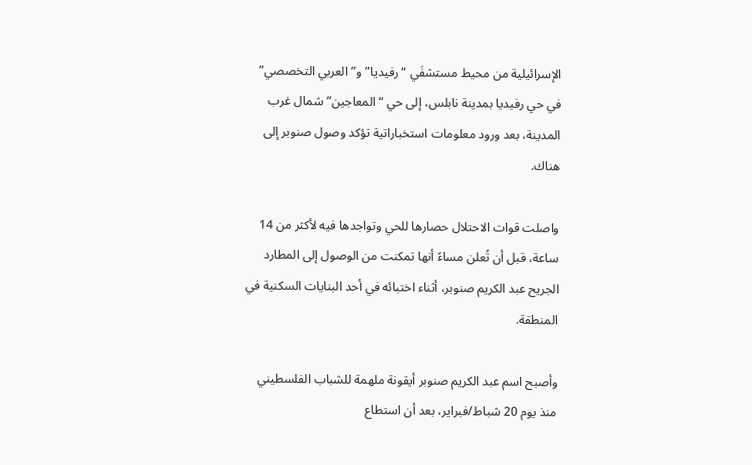الإسرائيلية من محيط مستشفَي “رفيديا” و”العربي التخصصي” في حي رفيديا بمدينة نابلس، إلى حي “المعاجين” شمال غرب المدينة، بعد ورود معلومات استخباراتية تؤكد وصول صنوبر إلى هناك.

واصلت قوات الاحتلال حصارها للحي وتواجدها فيه لأكثر من 14 ساعة، قبل أن تُعلن مساءً أنها تمكنت من الوصول إلى المطارد الجريح عبد الكريم صنوبر، أثناء اختبائه في أحد البنايات السكنية في المنطقة.

وأصبح اسم عبد الكريم صنوبر أيقونة ملهمة للشباب الفلسطيني منذ يوم 20 شباط/فبراير، بعد أن استطاع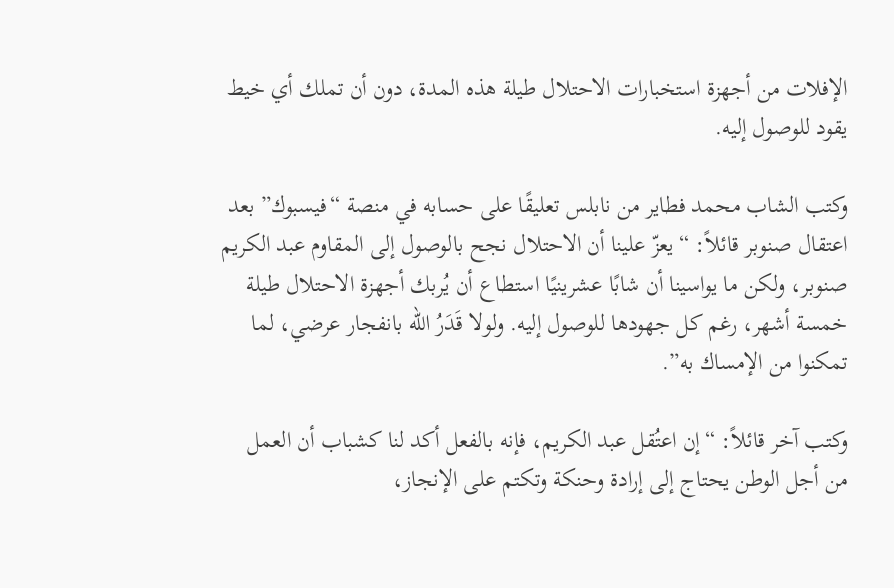الإفلات من أجهزة استخبارات الاحتلال طيلة هذه المدة، دون أن تملك أي خيط يقود للوصول إليه.

وكتب الشاب محمد فطاير من نابلس تعليقًا على حسابه في منصة “فيسبوك” بعد اعتقال صنوبر قائلاً: “يعزّ علينا أن الاحتلال نجح بالوصول إلى المقاوم عبد الكريم صنوبر، ولكن ما يواسينا أن شابًا عشرينيًا استطاع أن يُربك أجهزة الاحتلال طيلة خمسة أشهر، رغم كل جهودها للوصول إليه. ولولا قَدَرُ الله بانفجار عرضي، لما تمكنوا من الإمساك به”.

وكتب آخر قائلاً: “إن اعتُقل عبد الكريم، فإنه بالفعل أكد لنا كشباب أن العمل من أجل الوطن يحتاج إلى إرادة وحنكة وتكتم على الإنجاز،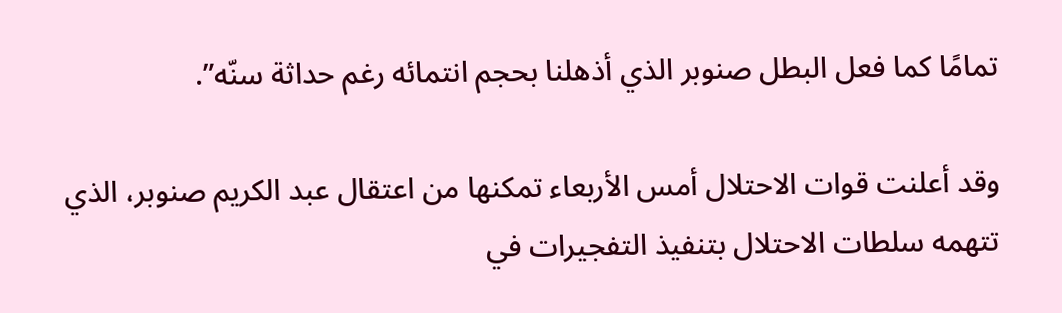تمامًا كما فعل البطل صنوبر الذي أذهلنا بحجم انتمائه رغم حداثة سنّه”.

وقد أعلنت قوات الاحتلال أمس الأربعاء تمكنها من اعتقال عبد الكريم صنوبر، الذي تتهمه سلطات الاحتلال بتنفيذ التفجيرات في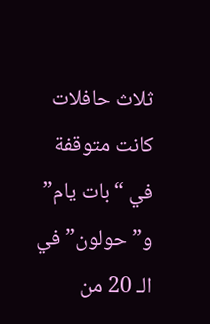ثلاث حافلات كانت متوقفة في “بات يام” و”حولون” في الـ 20 من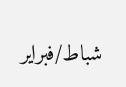شباط/فبراير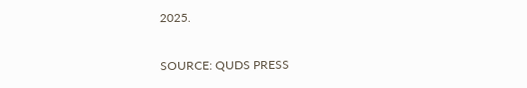2025.

SOURCE: QUDS PRESS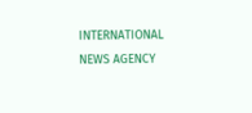INTERNATIONAL NEWS AGENCY